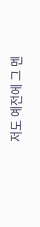저도 예전에 그 멘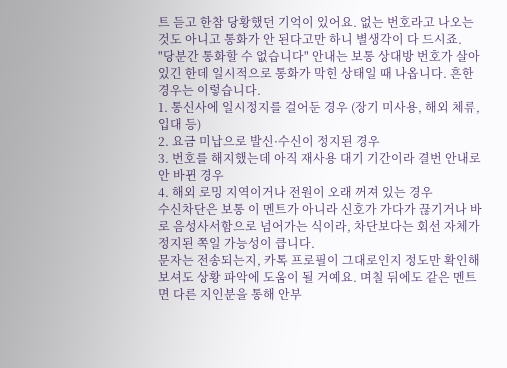트 듣고 한참 당황했던 기억이 있어요. 없는 번호라고 나오는 것도 아니고 통화가 안 된다고만 하니 별생각이 다 드시죠.
"당분간 통화할 수 없습니다" 안내는 보통 상대방 번호가 살아있긴 한데 일시적으로 통화가 막힌 상태일 때 나옵니다. 흔한 경우는 이렇습니다.
1. 통신사에 일시정지를 걸어둔 경우 (장기 미사용, 해외 체류, 입대 등)
2. 요금 미납으로 발신·수신이 정지된 경우
3. 번호를 해지했는데 아직 재사용 대기 기간이라 결번 안내로 안 바뀐 경우
4. 해외 로밍 지역이거나 전원이 오래 꺼져 있는 경우
수신차단은 보통 이 멘트가 아니라 신호가 가다가 끊기거나 바로 음성사서함으로 넘어가는 식이라, 차단보다는 회선 자체가 정지된 쪽일 가능성이 큽니다.
문자는 전송되는지, 카톡 프로필이 그대로인지 정도만 확인해 보셔도 상황 파악에 도움이 될 거예요. 며칠 뒤에도 같은 멘트면 다른 지인분을 통해 안부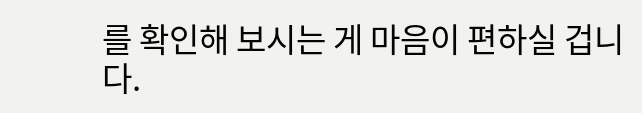를 확인해 보시는 게 마음이 편하실 겁니다.